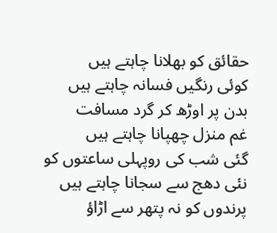حقائق کو بھلانا چاہتے ہیں
کوئی رنگیں فسانہ چاہتے ہیں
بدن پر اوڑھ کر گرد مسافت
غم منزل چھپانا چاہتے ہیں
گئی شب کی روپہلی ساعتوں کو
نئی دھج سے سجانا چاہتے ہیں
پرندوں کو نہ پتھر سے اڑاؤ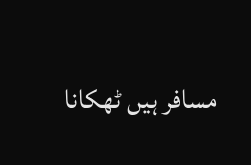مسافر ہیں ٹھکانا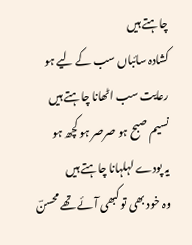چاہتے ہیں
کشادہ سائباں سب کے لیے ہو
رعایت سب اٹھانا چاہتے ہیں
نسیم صبح ہو صرصر ہو کچھ ہو
یہ پودے لہلہانا چاہتے ہیں
وہ خود بھی تو کبھی آئے تھے محسنؔ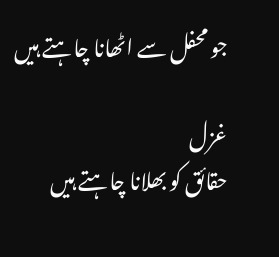جو محفل سے اٹھانا چاہتے ہیں

غزل
حقائق کو بھلانا چاہتے ہیں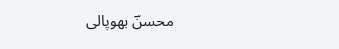محسنؔ بھوپالی